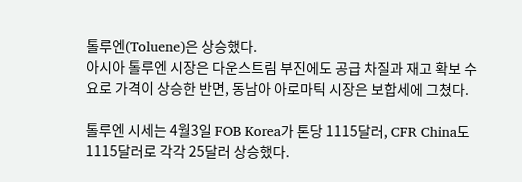톨루엔(Toluene)은 상승했다.
아시아 톨루엔 시장은 다운스트림 부진에도 공급 차질과 재고 확보 수요로 가격이 상승한 반면, 동남아 아로마틱 시장은 보합세에 그쳤다.

톨루엔 시세는 4월3일 FOB Korea가 톤당 1115달러, CFR China도 1115달러로 각각 25달러 상승했다.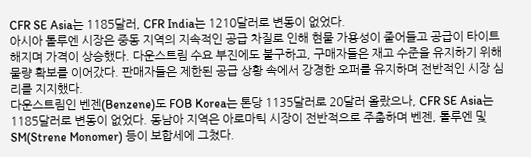CFR SE Asia는 1185달러, CFR India는 1210달러로 변동이 없었다.
아시아 톨루엔 시장은 중동 지역의 지속적인 공급 차질로 인해 현물 가용성이 줄어들고 공급이 타이트해지며 가격이 상승했다. 다운스트림 수요 부진에도 불구하고, 구매자들은 재고 수준을 유지하기 위해 물량 확보를 이어갔다. 판매자들은 제한된 공급 상황 속에서 강경한 오퍼를 유지하며 전반적인 시장 심리를 지지했다.
다운스트림인 벤젠(Benzene)도 FOB Korea는 톤당 1135달러로 20달러 올랐으나, CFR SE Asia는 1185달러로 변동이 없었다. 동남아 지역은 아로마틱 시장이 전반적으로 주춤하며 벤젠, 톨루엔 및 SM(Strene Monomer) 등이 보합세에 그쳤다.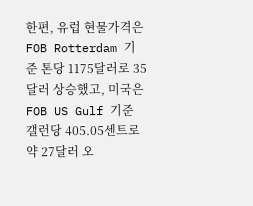한편, 유럽 현물가격은 FOB Rotterdam 기준 톤당 1175달러로 35달러 상승했고, 미국은 FOB US Gulf 기준 갤런당 405.05센트로 약 27달러 오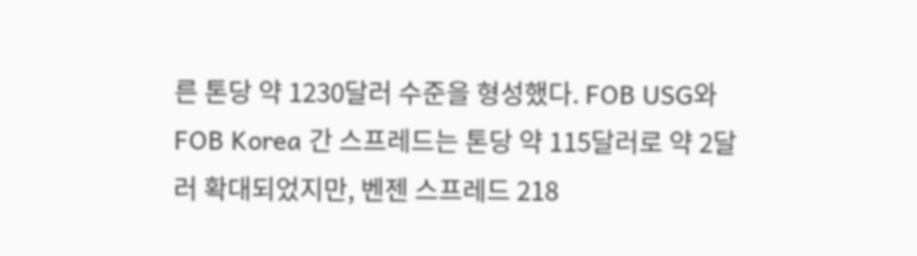른 톤당 약 1230달러 수준을 형성했다. FOB USG와 FOB Korea 간 스프레드는 톤당 약 115달러로 약 2달러 확대되었지만, 벤젠 스프레드 218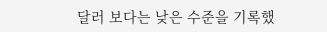달러 보다는 낮은 수준을 기록했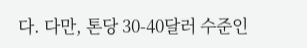다. 다만, 톤당 30-40달러 수준인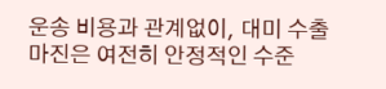운송 비용과 관계없이, 대미 수출 마진은 여전히 안정적인 수준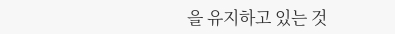을 유지하고 있는 것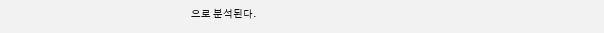으로 분석된다.